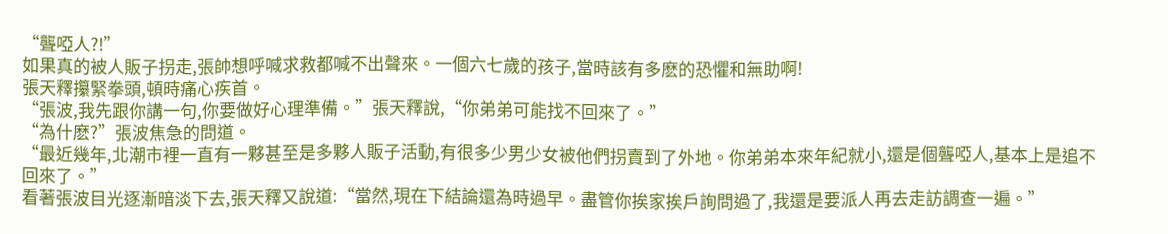“聾啞人?!”
如果真的被人販子拐走,張帥想呼喊求救都喊不出聲來。一個六七歲的孩子,當時該有多麽的恐懼和無助啊!
張天釋攥緊拳頭,頓時痛心疾首。
“張波,我先跟你講一句,你要做好心理準備。”張天釋說,“你弟弟可能找不回來了。”
“為什麽?”張波焦急的問道。
“最近幾年,北潮市裡一直有一夥甚至是多夥人販子活動,有很多少男少女被他們拐賣到了外地。你弟弟本來年紀就小,還是個聾啞人,基本上是追不回來了。”
看著張波目光逐漸暗淡下去,張天釋又說道:“當然,現在下結論還為時過早。盡管你挨家挨戶詢問過了,我還是要派人再去走訪調查一遍。”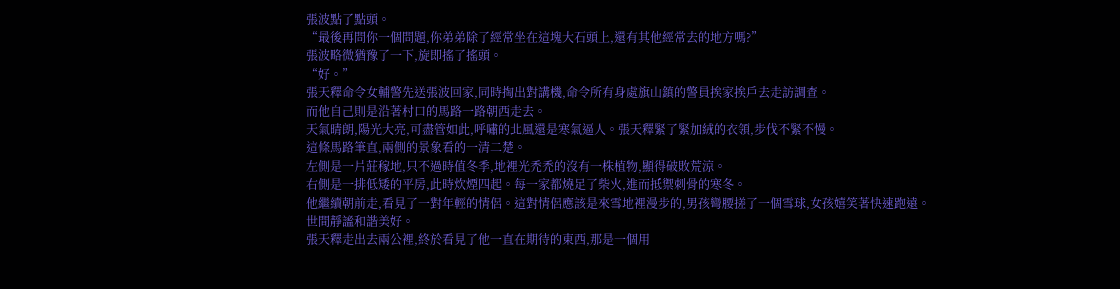張波點了點頭。
“最後再問你一個問題,你弟弟除了經常坐在這塊大石頭上,還有其他經常去的地方嗎?”
張波略微猶豫了一下,旋即搖了搖頭。
“好。”
張天釋命令女輔警先送張波回家,同時掏出對講機,命令所有身處旗山鎮的警員挨家挨戶去走訪調查。
而他自己則是沿著村口的馬路一路朝西走去。
天氣晴朗,陽光大亮,可盡管如此,呼嘯的北風還是寒氣逼人。張天釋緊了緊加絨的衣領,步伐不緊不慢。
這條馬路筆直,兩側的景象看的一清二楚。
左側是一片莊稼地,只不過時值冬季,地裡光禿禿的沒有一株植物,顯得破敗荒涼。
右側是一排低矮的平房,此時炊煙四起。每一家都燒足了柴火,進而抵禦刺骨的寒冬。
他繼續朝前走,看見了一對年輕的情侶。這對情侶應該是來雪地裡漫步的,男孩彎腰搓了一個雪球,女孩嬉笑著快速跑遠。
世間靜謐和諧美好。
張天釋走出去兩公裡,終於看見了他一直在期待的東西,那是一個用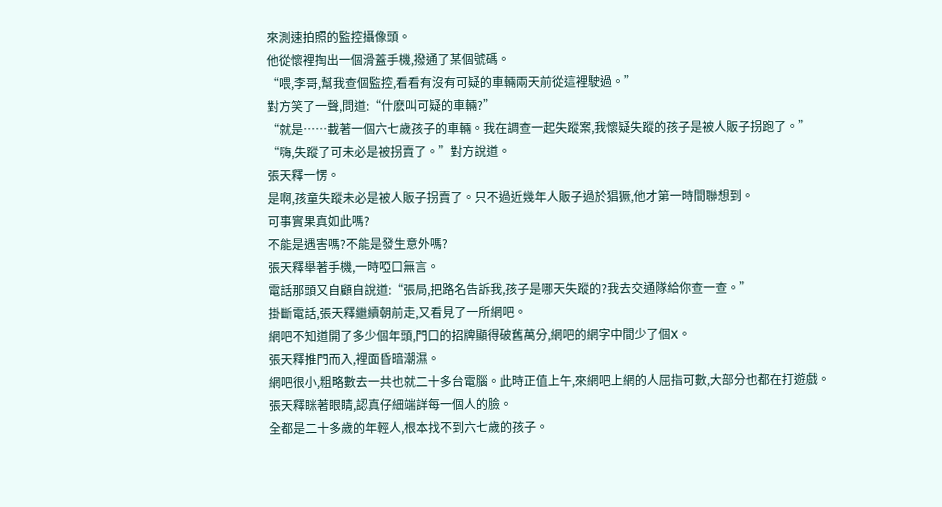來測速拍照的監控攝像頭。
他從懷裡掏出一個滑蓋手機,撥通了某個號碼。
“喂,李哥,幫我查個監控,看看有沒有可疑的車輛兩天前從這裡駛過。”
對方笑了一聲,問道:“什麽叫可疑的車輛?”
“就是……載著一個六七歲孩子的車輛。我在調查一起失蹤案,我懷疑失蹤的孩子是被人販子拐跑了。”
“嗨,失蹤了可未必是被拐賣了。”對方說道。
張天釋一愣。
是啊,孩童失蹤未必是被人販子拐賣了。只不過近幾年人販子過於猖獗,他才第一時間聯想到。
可事實果真如此嗎?
不能是遇害嗎?不能是發生意外嗎?
張天釋舉著手機,一時啞口無言。
電話那頭又自顧自說道:“張局,把路名告訴我,孩子是哪天失蹤的?我去交通隊給你查一查。”
掛斷電話,張天釋繼續朝前走,又看見了一所網吧。
網吧不知道開了多少個年頭,門口的招牌顯得破舊萬分,網吧的網字中間少了個X。
張天釋推門而入,裡面昏暗潮濕。
網吧很小,粗略數去一共也就二十多台電腦。此時正值上午,來網吧上網的人屈指可數,大部分也都在打遊戲。
張天釋眯著眼睛,認真仔細端詳每一個人的臉。
全都是二十多歲的年輕人,根本找不到六七歲的孩子。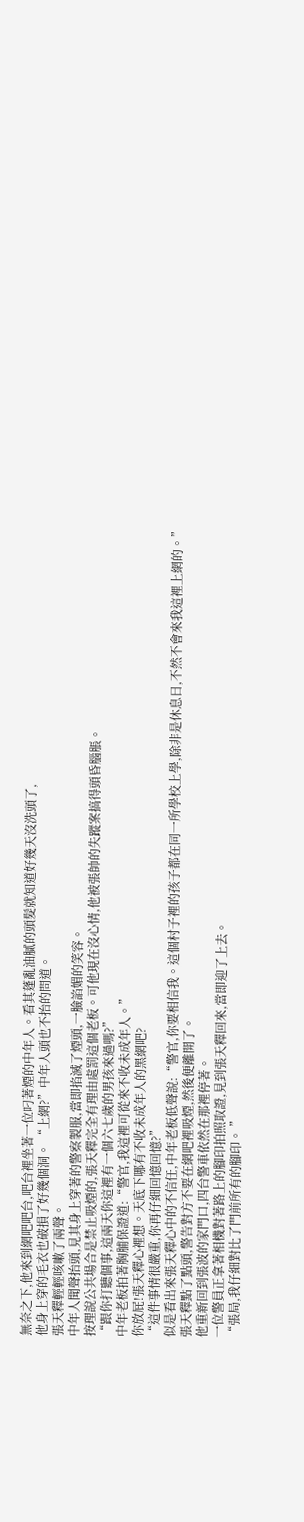無奈之下,他來到網吧吧台,吧台裡坐著一位叼著煙的中年人。看其蓬亂油膩的頭髮就知道好幾天沒洗頭了,
他身上穿的毛衣也破損了好幾個洞。 “上網?”中年人頭也不抬的問道。
張天釋輕輕咳嗽了兩聲。
中年人聞聲抬頭,見其身上穿著的警察製服,當即掐滅了煙頭,一臉諂媚的笑容。
按理說公共場合是禁止吸煙的,張天釋完全有理由處罰這個老板。可他現在沒心情,他被張帥的失蹤案搞得頭昏腦脹。
“跟你打聽個事,這兩天你這裡有一個六七歲的男孩來過嗎?”
中年老板拍著胸脯保證道:“警官,我這裡可從來不收未成年人。”
你放屁!張天釋心裡想。天底下哪有不收未成年人的黑網吧?
“這件事情很嚴重,你再仔細回憶回憶?”
似是看出來張天釋心中的不信任,中年老板低聲說:“警官,你要相信我。這個村子裡的孩子都在同一所學校上學,除非是休息日,不然不會來我這裡上網的。”
張天釋點了點頭,警告對方不要在網吧裡吸煙,然後便離開了。
他重新回到張波的家門口,四台警車依然在那裡停著。
一位警員正拿著相機對著路上的腳印拍照取證,見到張天釋回來,當即迎了上去。
“張局,我仔細對比了門前所有的腳印。 ”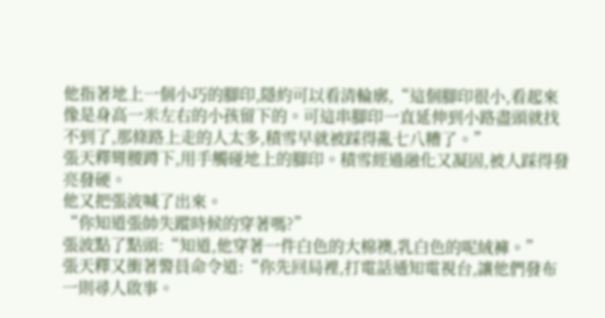他指著地上一個小巧的腳印,隱約可以看清輪廓,“這個腳印很小,看起來像是身高一米左右的小孩留下的。可這串腳印一直延伸到小路盡頭就找不到了,那條路上走的人太多,積雪早就被踩得亂七八糟了。”
張天釋彎腰蹲下,用手觸碰地上的腳印。積雪經過融化又凝固,被人踩得發亮發硬。
他又把張波喊了出來。
“你知道張帥失蹤時候的穿著嗎?”
張波點了點頭:“知道,他穿著一件白色的大棉襖,乳白色的呢絨褲。”
張天釋又衝著警員命令道:“你先回局裡,打電話通知電視台,讓他們發布一則尋人啟事。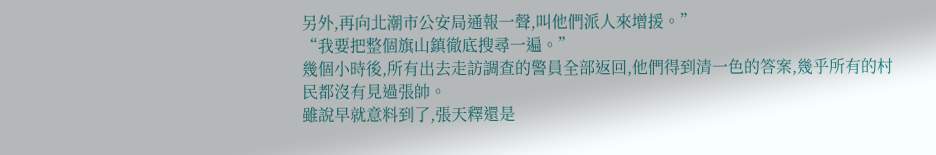另外,再向北潮市公安局通報一聲,叫他們派人來增援。”
“我要把整個旗山鎮徹底搜尋一遍。”
幾個小時後,所有出去走訪調查的警員全部返回,他們得到清一色的答案,幾乎所有的村民都沒有見過張帥。
雖說早就意料到了,張天釋還是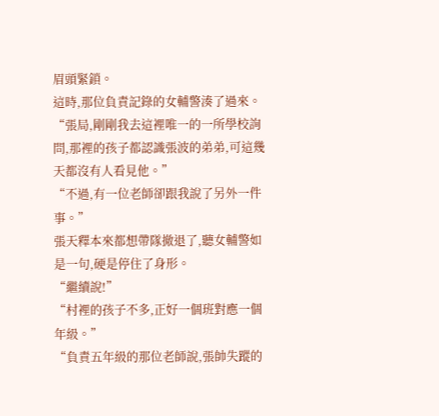眉頭緊鎖。
這時,那位負責記錄的女輔警湊了過來。
“張局,剛剛我去這裡唯一的一所學校詢問,那裡的孩子都認識張波的弟弟,可這幾天都沒有人看見他。”
“不過,有一位老師卻跟我說了另外一件事。”
張天釋本來都想帶隊撤退了,聽女輔警如是一句,硬是停住了身形。
“繼續說!”
“村裡的孩子不多,正好一個班對應一個年級。”
“負責五年級的那位老師說,張帥失蹤的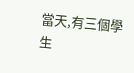當天,有三個學生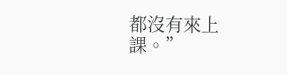都沒有來上課。”